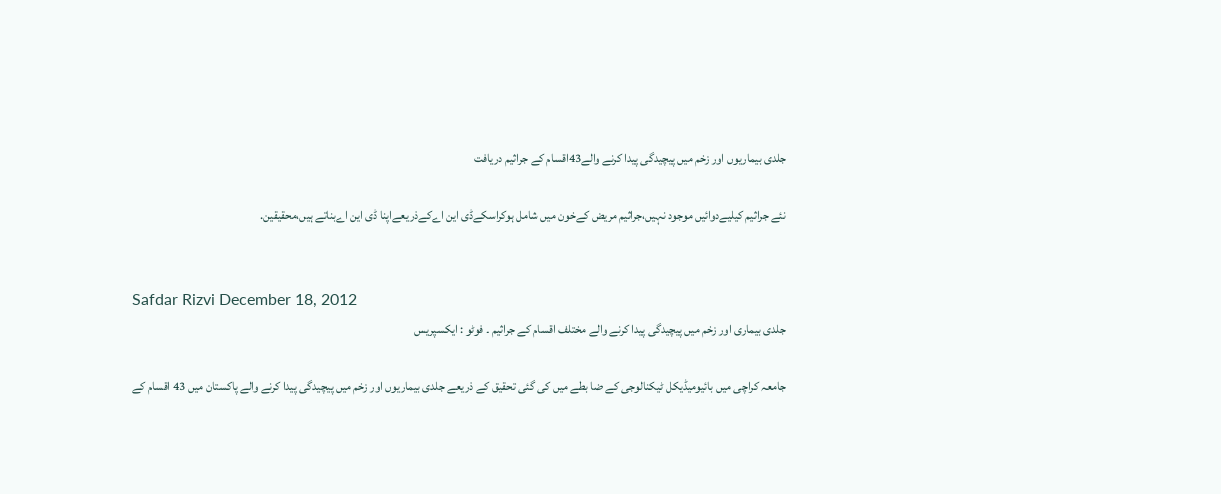جلدی بیماریوں اور زخم میں پیچیدگی پیدا کرنے والے43اقسام کے جراثیم دریافت

نئے جراثیم کیلیےدوائیں موجود نہیں،جراثیم مریض کےخون میں شامل ہوکراسکےڈی این اےکےذریعےاپنا ڈی این اےبناتے ہیں،محقیقین.


Safdar Rizvi December 18, 2012
جلدی بیماری اور زخم میں پیچیدگی پیدا کرنے والے مختلف اقسام کے جراثیم ۔ فوٹو : ایکسپریس

جامعہ کراچی میں بائیومیڈیکل ٹیکنالوجی کے ضا بطے میں کی گئی تحقیق کے ذریعے جلدی بیماریوں اور زخم میں پیچیدگی پیدا کرنے والے پاکستان میں 43 اقسام کے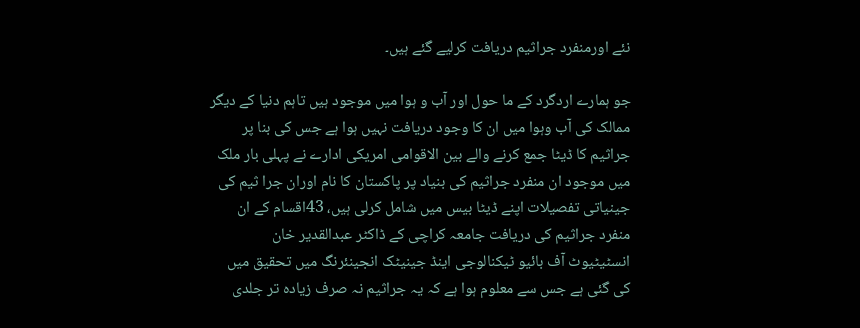نئے اورمنفرد جراثیم دریافت کرلیے گئے ہیں۔

جو ہمارے اردگرد کے ما حول اور آب و ہوا میں موجود ہیں تاہم دنیا کے دیگر ممالک کی آب وہوا میں ان کا وجود دریافت نہیں ہوا ہے جس کی بنا پر جراثیم کا ڈیٹا جمع کرنے والے بین الاقوامی امریکی ادارے نے پہلی بار ملک میں موجود ان منفرد جراثیم کی بنیاد پر پاکستان کا نام اوران جرا ثیم کی جینیاتی تفصیلات اپنے ڈیٹا بیس میں شامل کرلی ہیں، 43اقسام کے ان منفرد جراثیم کی دریافت جامعہ کراچی کے ڈاکٹر عبدالقدیر خان انسٹیٹیوٹ آف بائیو ٹیکنالوجی اینڈ جینیٹک انجینئرنگ میں تحقیق میں کی گئی ہے جس سے معلوم ہوا ہے کہ یہ جراثیم نہ صرف زیادہ تر جلدی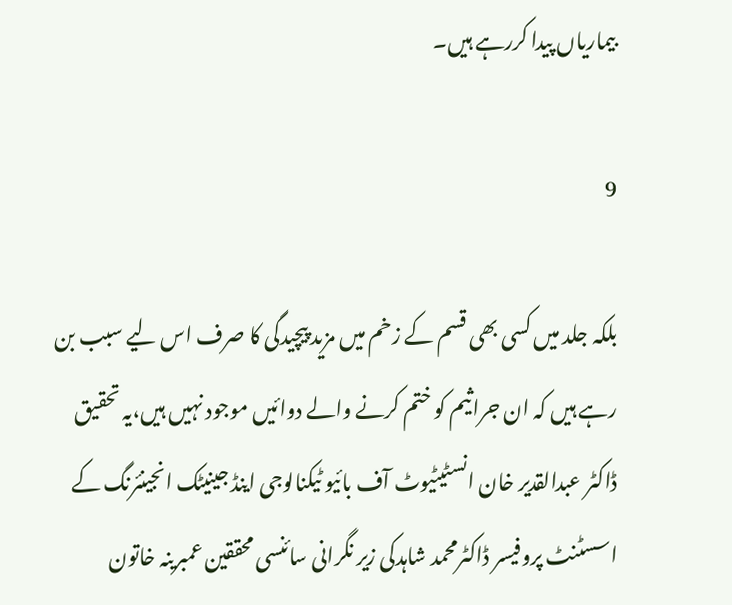بیماریاں پیدا کررہے ہیں۔

9

بلکہ جلد میں کسی بھی قسم کے زخم میں مزید پیچیدگی کا صرف اس لیے سبب بن رہے ہیں کہ ان جراثیم کو ختم کرنے والے دوائیں موجود نہیں ہیں،یہ تحقیق ڈاکٹر عبدالقدیر خان انسٹیٹیوٹ آف بائیو ٹیکنالوجی اینڈ جینیٹک انجینئرنگ کے اسسٹنٹ پروفیسر ڈاکٹرمحمد شاہدکی زیر نگرانی سائنسی محققین عمبرینہ خاتون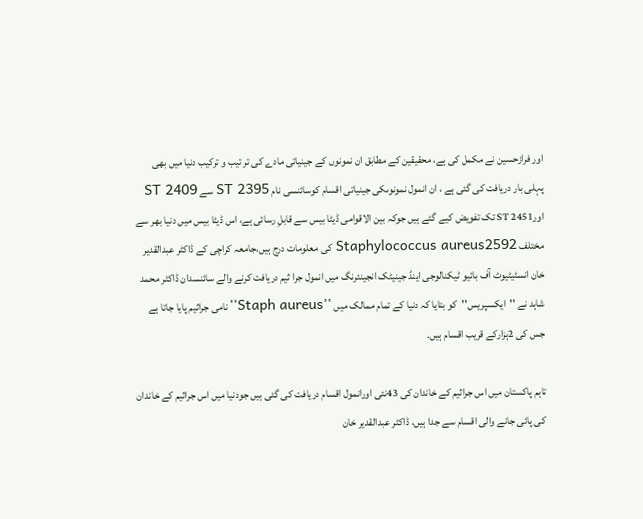اور فرازحسین نے مکمل کی ہے، محقیقین کے مطابق ان نمونوں کے جینیاتی مادے کی تر تیب و ترکیب دنیا میں بھی پہلی بار دریافت کی گئی ہے ، ان انمول نمونوںکی جینیاتی اقسام کوسائنسی نام ST 2395 سے ST 2409 اورST 2451 تک تفویض کیے گئے ہیں جوکہ بین الاقوامی ڈیٹا بیس سے قابلِ رسائی ہے، اس ڈیٹا بیس میں دنیا بھر سے مختلف Staphylococcus aureus2592 کی معلومات درج ہیں،جامعہ کراچی کے ڈاکٹر عبدالقدیر خان انسٹیٹیوٹ آف بائیو ٹیکنالوجی اینڈ جینیٹک انجینئرنگ میں انمول جرا ثیم دریافت کرنے والے سائنسدان ڈاکٹر محمد شاہد نے ''ایکسپریس''کو بتایا کہ دنیا کے تمام ممالک میں ''Staph aureus''نامی جراثیم پایا جاتا ہے جس کی 2ہزارکے قریب اقسام ہیں۔

تاہم پاکستان میں اس جراثیم کے خاندان کی 43نئی اورانمول اقسام دریافت کی گئی ہیں جودنیا میں اس جراثیم کے خاندان کی پائی جانے والی اقسام سے جدا ہیں، ڈاکٹر عبدالقدیر خان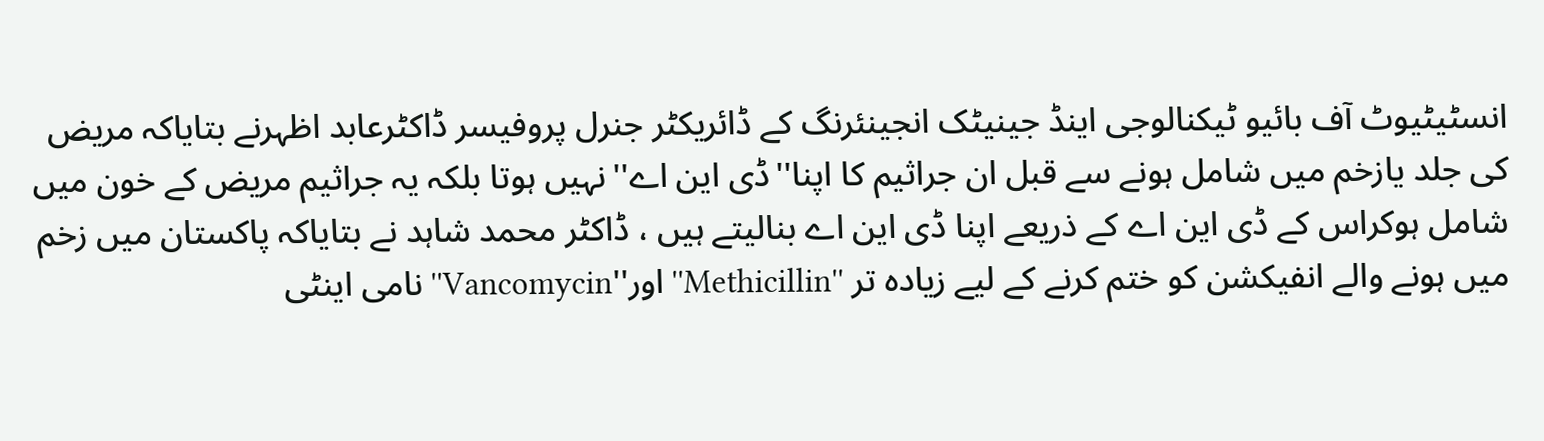انسٹیٹیوٹ آف بائیو ٹیکنالوجی اینڈ جینیٹک انجینئرنگ کے ڈائریکٹر جنرل پروفیسر ڈاکٹرعابد اظہرنے بتایاکہ مریض کی جلد یازخم میں شامل ہونے سے قبل ان جراثیم کا اپنا''ڈی این اے''نہیں ہوتا بلکہ یہ جراثیم مریض کے خون میں شامل ہوکراس کے ڈی این اے کے ذریعے اپنا ڈی این اے بنالیتے ہیں ، ڈاکٹر محمد شاہد نے بتایاکہ پاکستان میں زخم میں ہونے والے انفیکشن کو ختم کرنے کے لیے زیادہ تر ''Methicillin''اور''Vancomycin''نامی اینٹی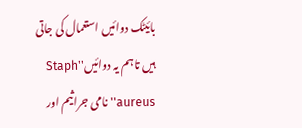بائیٹک دوائیں استعمال کی جاتی ہیں تاہم یہ دوائیں''Staph aureus''نامی جراثیم اور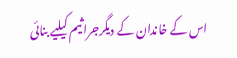اس کے خاندان کے دیگرجراثیم کیلیے بنائی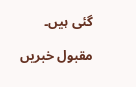گئی ہیں۔

مقبول خبریں